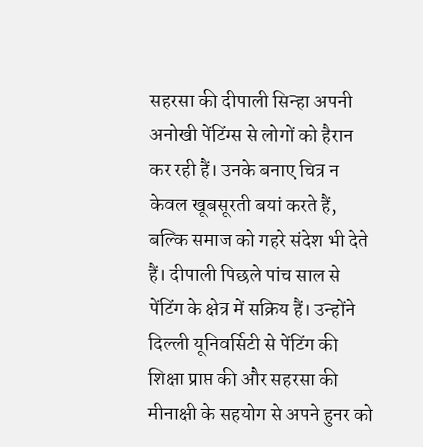सहरसा की दीपाली सिन्हा अपनी अनोखी पेंटिंग्स से लोगों को हैरान कर रही हैं। उनके बनाए चित्र न केवल खूबसूरती बयां करते हैं, बल्कि समाज को गहरे संदेश भी देते हैं। दीपाली पिछले पांच साल से पेंटिंग के क्षेत्र में सक्रिय हैं। उन्होंने दिल्ली यूनिवर्सिटी से पेंटिंग की शिक्षा प्राप्त की और सहरसा की मीनाक्षी के सहयोग से अपने हुनर को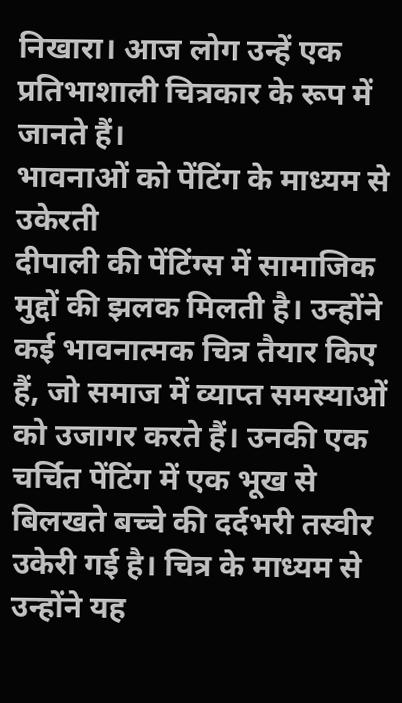निखारा। आज लोग उन्हें एक प्रतिभाशाली चित्रकार के रूप में जानते हैं।
भावनाओं को पेंटिंग के माध्यम से उकेरती
दीपाली की पेंटिंग्स में सामाजिक मुद्दों की झलक मिलती है। उन्होंने कई भावनात्मक चित्र तैयार किए हैं, जो समाज में व्याप्त समस्याओं को उजागर करते हैं। उनकी एक चर्चित पेंटिंग में एक भूख से बिलखते बच्चे की दर्दभरी तस्वीर उकेरी गई है। चित्र के माध्यम से उन्होंने यह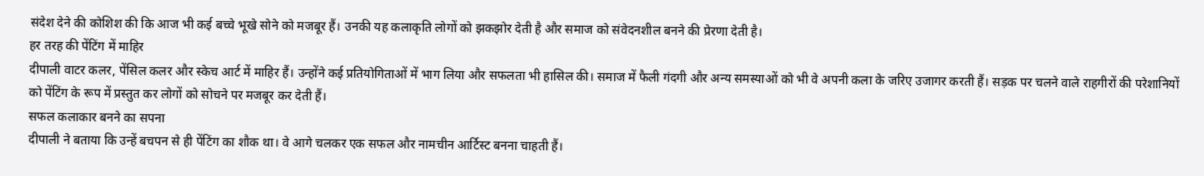संदेश देने की कोशिश की कि आज भी कई बच्चे भूखे सोने को मजबूर हैं। उनकी यह कलाकृति लोगों को झकझोर देती है और समाज को संवेदनशील बनने की प्रेरणा देती है।
हर तरह की पेंटिंग में माहिर
दीपाली वाटर कलर, पेंसिल कलर और स्केच आर्ट में माहिर हैं। उन्होंने कई प्रतियोगिताओं में भाग लिया और सफलता भी हासिल की। समाज में फैली गंदगी और अन्य समस्याओं को भी वे अपनी कला के जरिए उजागर करती हैं। सड़क पर चलने वाले राहगीरों की परेशानियों को पेंटिंग के रूप में प्रस्तुत कर लोगों को सोचने पर मजबूर कर देती हैं।
सफल कलाकार बनने का सपना
दीपाली ने बताया कि उन्हें बचपन से ही पेंटिंग का शौक था। वे आगे चलकर एक सफल और नामचीन आर्टिस्ट बनना चाहती हैं।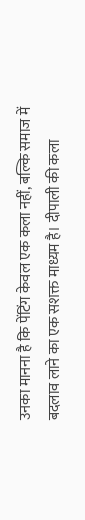उनका मानना है कि पेंटिंग केवल एक कला नहीं, बल्कि समाज में बदलाव लाने का एक सशक्त माध्यम है। दीपाली की कला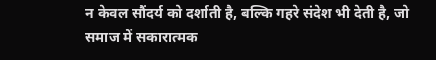न केवल सौंदर्य को दर्शाती है, बल्कि गहरे संदेश भी देती है, जो समाज में सकारात्मक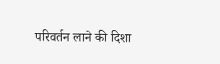परिवर्तन लाने की दिशा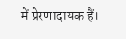में प्रेरणादायक हैं।